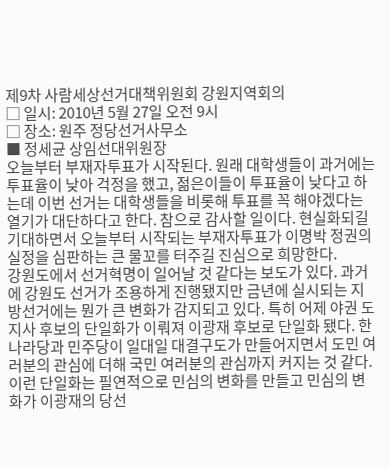제9차 사람세상선거대책위원회 강원지역회의
□ 일시: 2010년 5월 27일 오전 9시
□ 장소: 원주 정당선거사무소
■ 정세균 상임선대위원장
오늘부터 부재자투표가 시작된다. 원래 대학생들이 과거에는 투표율이 낮아 걱정을 했고, 젊은이들이 투표율이 낮다고 하는데 이번 선거는 대학생들을 비롯해 투표를 꼭 해야겠다는 열기가 대단하다고 한다. 참으로 감사할 일이다. 현실화되길 기대하면서 오늘부터 시작되는 부재자투표가 이명박 정권의 실정을 심판하는 큰 물꼬를 터주길 진심으로 희망한다.
강원도에서 선거혁명이 일어날 것 같다는 보도가 있다. 과거에 강원도 선거가 조용하게 진행됐지만 금년에 실시되는 지방선거에는 뭔가 큰 변화가 감지되고 있다. 특히 어제 야권 도지사 후보의 단일화가 이뤄져 이광재 후보로 단일화 됐다. 한나라당과 민주당이 일대일 대결구도가 만들어지면서 도민 여러분의 관심에 더해 국민 여러분의 관심까지 커지는 것 같다. 이런 단일화는 필연적으로 민심의 변화를 만들고 민심의 변화가 이광재의 당선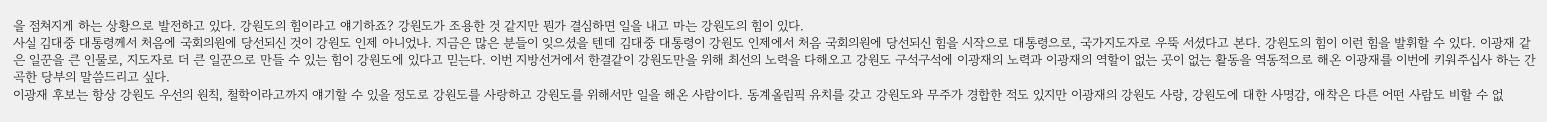을 점쳐지게 하는 상황으로 발전하고 있다. 강원도의 힘이라고 얘기하죠? 강원도가 조용한 것 같지만 뭔가 결심하면 일을 내고 마는 강원도의 힘이 있다.
사실 김대중 대통령께서 처음에 국회의원에 당선되신 것이 강원도 인제 아니었나. 지금은 많은 분들이 잊으셨을 텐데 김대중 대통령이 강원도 인제에서 처음 국회의원에 당선되신 힘을 시작으로 대통령으로, 국가지도자로 우뚝 서셨다고 본다. 강원도의 힘이 이런 힘을 발휘할 수 있다. 이광재 같은 일꾼을 큰 인물로, 지도자로 더 큰 일꾼으로 만들 수 있는 힘이 강원도에 있다고 믿는다. 이번 지방선거에서 한결같이 강원도만을 위해 최선의 노력을 다해오고 강원도 구석구석에 이광재의 노력과 이광재의 역할이 없는 곳이 없는 활동을 역동적으로 해온 이광재를 이번에 키워주십사 하는 간곡한 당부의 말씀드리고 싶다.
이광재 후보는 항상 강원도 우선의 원칙, 철학이라고까지 얘기할 수 있을 정도로 강원도를 사랑하고 강원도를 위해서만 일을 해온 사람이다. 동계올림픽 유치를 갖고 강원도와 무주가 경합한 적도 있지만 이광재의 강원도 사랑, 강원도에 대한 사명감, 애착은 다른 어떤 사람도 비할 수 없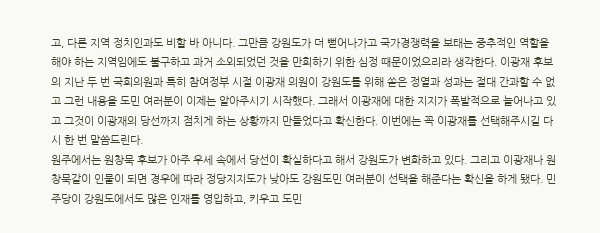고, 다른 지역 정치인과도 비할 바 아니다. 그만큼 강원도가 더 뻗어나가고 국가경쟁력을 보태는 중추적인 역할을 해야 하는 지역임에도 불구하고 과거 소외되었던 것을 만회하기 위한 심정 때문이었으리라 생각한다. 이광재 후보의 지난 두 번 국회의원과 특히 참여정부 시절 이광재 의원이 강원도를 위해 쏟은 정열과 성과는 절대 간과할 수 없고 그런 내용을 도민 여러분이 이제는 알아주시기 시작했다. 그래서 이광재에 대한 지지가 폭발적으로 늘어나고 있고 그것이 이광재의 당선까지 점치게 하는 상황까지 만들었다고 확신한다. 이번에는 꼭 이광재를 선택해주시길 다시 한 번 말씀드린다.
원주에서는 원창묵 후보가 아주 우세 속에서 당선이 확실하다고 해서 강원도가 변화하고 있다. 그리고 이광재나 원창묵같이 인물이 되면 경우에 따라 정당지지도가 낮아도 강원도민 여러분이 선택을 해준다는 확신을 하게 됐다. 민주당이 강원도에서도 많은 인재를 영입하고, 키우고 도민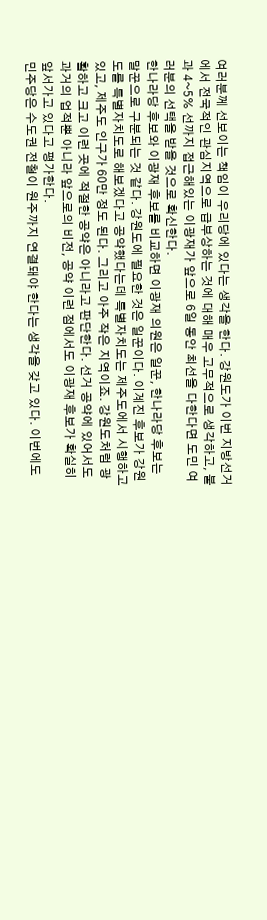여러분께 선보이는 책임이 우리당에 있다는 생각을 한다. 강원도가 이번 지방선거에서 전국적인 관심지역으로 급부상하는 것에 대해 매우 고무적으로 생각하고, 불과 4~5% 선까지 접근해있는 이광재가 앞으로 6일 동안 최선을 다한다면 도민 여러분의 선택을 받을 것으로 확신한다.
한나라당 후보와 이광재 후보를 비교하면 이광재 의원은 일꾼, 한나라당 후보는 말꾼으로 구분되는 것 같다. 강원도에 필요한 것은 일꾼이다. 이계진 후보가 강원도를 특별자치도로 해보겠다고 공약했다는데 특별자치도는 제주도에서 시행하고 있고, 제주도 인구가 60만 정도 된다. 그리고 아주 작은 지역이죠. 강원도처럼 광활하고 크고 이런 곳에 적절한 공약은 아니라고 판단한다. 선거 공약에 있어서도 과거의 업적뿐 아니라 앞으로의 비전, 공약 이런 점에서도 이광재 후보가 확실히 앞서가고 있다고 평가한다.
민주당은 수도권 전철이 원주까지 연결돼야 한다는 생각을 갖고 있다. 이번에도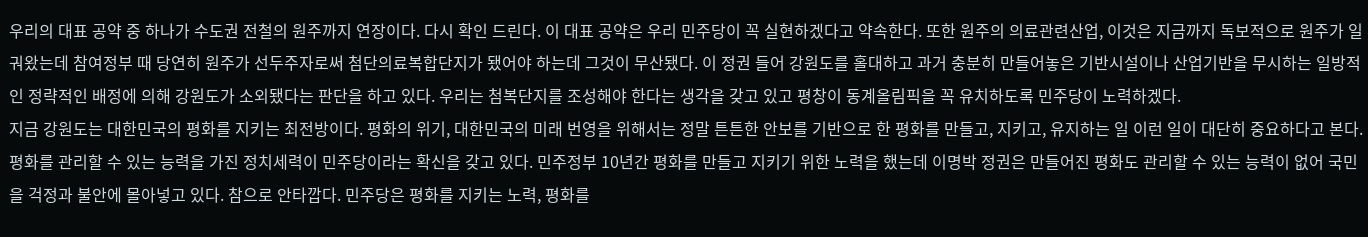우리의 대표 공약 중 하나가 수도권 전철의 원주까지 연장이다. 다시 확인 드린다. 이 대표 공약은 우리 민주당이 꼭 실현하겠다고 약속한다. 또한 원주의 의료관련산업, 이것은 지금까지 독보적으로 원주가 일궈왔는데 참여정부 때 당연히 원주가 선두주자로써 첨단의료복합단지가 됐어야 하는데 그것이 무산됐다. 이 정권 들어 강원도를 홀대하고 과거 충분히 만들어놓은 기반시설이나 산업기반을 무시하는 일방적인 정략적인 배정에 의해 강원도가 소외됐다는 판단을 하고 있다. 우리는 첨복단지를 조성해야 한다는 생각을 갖고 있고 평창이 동계올림픽을 꼭 유치하도록 민주당이 노력하겠다.
지금 강원도는 대한민국의 평화를 지키는 최전방이다. 평화의 위기, 대한민국의 미래 번영을 위해서는 정말 튼튼한 안보를 기반으로 한 평화를 만들고, 지키고, 유지하는 일 이런 일이 대단히 중요하다고 본다. 평화를 관리할 수 있는 능력을 가진 정치세력이 민주당이라는 확신을 갖고 있다. 민주정부 10년간 평화를 만들고 지키기 위한 노력을 했는데 이명박 정권은 만들어진 평화도 관리할 수 있는 능력이 없어 국민을 걱정과 불안에 몰아넣고 있다. 참으로 안타깝다. 민주당은 평화를 지키는 노력, 평화를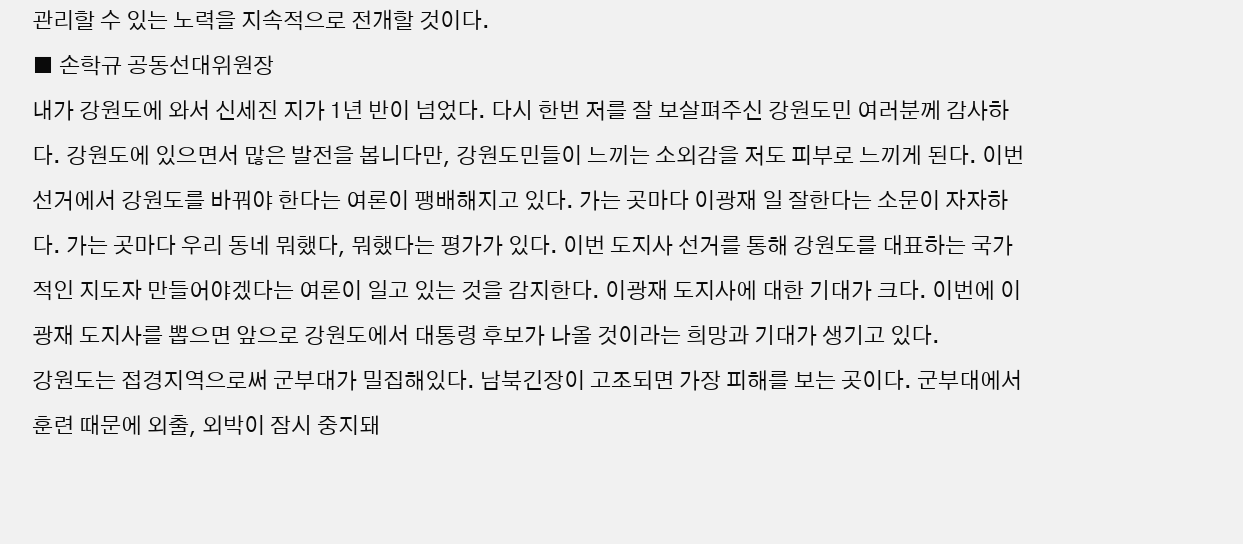관리할 수 있는 노력을 지속적으로 전개할 것이다.
■ 손학규 공동선대위원장
내가 강원도에 와서 신세진 지가 1년 반이 넘었다. 다시 한번 저를 잘 보살펴주신 강원도민 여러분께 감사하다. 강원도에 있으면서 많은 발전을 봅니다만, 강원도민들이 느끼는 소외감을 저도 피부로 느끼게 된다. 이번 선거에서 강원도를 바꿔야 한다는 여론이 팽배해지고 있다. 가는 곳마다 이광재 일 잘한다는 소문이 자자하다. 가는 곳마다 우리 동네 뭐했다, 뭐했다는 평가가 있다. 이번 도지사 선거를 통해 강원도를 대표하는 국가적인 지도자 만들어야겠다는 여론이 일고 있는 것을 감지한다. 이광재 도지사에 대한 기대가 크다. 이번에 이광재 도지사를 뽑으면 앞으로 강원도에서 대통령 후보가 나올 것이라는 희망과 기대가 생기고 있다.
강원도는 접경지역으로써 군부대가 밀집해있다. 남북긴장이 고조되면 가장 피해를 보는 곳이다. 군부대에서 훈련 때문에 외출, 외박이 잠시 중지돼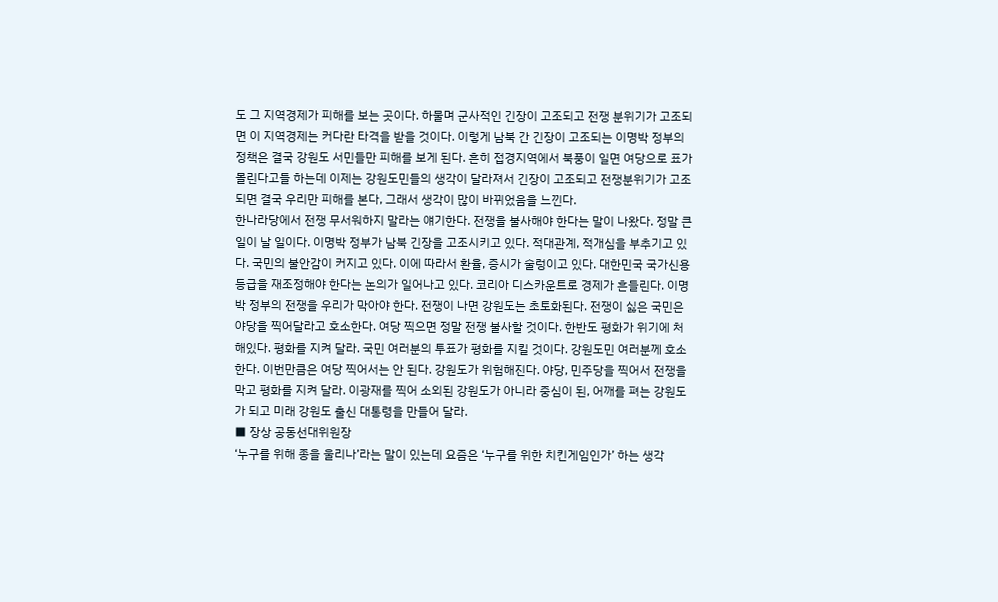도 그 지역경제가 피해를 보는 곳이다. 하물며 군사적인 긴장이 고조되고 전쟁 분위기가 고조되면 이 지역경제는 커다란 타격을 받을 것이다. 이렇게 남북 간 긴장이 고조되는 이명박 정부의 정책은 결국 강원도 서민들만 피해를 보게 된다. 흔히 접경지역에서 북풍이 일면 여당으로 표가 몰린다고들 하는데 이제는 강원도민들의 생각이 달라져서 긴장이 고조되고 전쟁분위기가 고조되면 결국 우리만 피해를 본다, 그래서 생각이 많이 바뀌었음을 느낀다.
한나라당에서 전쟁 무서워하지 말라는 얘기한다. 전쟁을 불사해야 한다는 말이 나왔다. 정말 큰일이 날 일이다. 이명박 정부가 남북 긴장을 고조시키고 있다. 적대관계, 적개심을 부추기고 있다. 국민의 불안감이 커지고 있다. 이에 따라서 환율, 증시가 술렁이고 있다. 대한민국 국가신용등급을 재조정해야 한다는 논의가 일어나고 있다. 코리아 디스카운트로 경제가 흔들린다. 이명박 정부의 전쟁을 우리가 막아야 한다. 전쟁이 나면 강원도는 초토화된다. 전쟁이 싫은 국민은 야당을 찍어달라고 호소한다. 여당 찍으면 정말 전쟁 불사할 것이다. 한반도 평화가 위기에 처해있다. 평화를 지켜 달라. 국민 여러분의 투표가 평화를 지킬 것이다. 강원도민 여러분께 호소한다. 이번만큼은 여당 찍어서는 안 된다. 강원도가 위험해진다. 야당, 민주당을 찍어서 전쟁을 막고 평화를 지켜 달라. 이광재를 찍어 소외된 강원도가 아니라 중심이 된, 어깨를 펴는 강원도가 되고 미래 강원도 출신 대통령을 만들어 달라.
■ 장상 공동선대위원장
‘누구를 위해 종을 울리나’라는 말이 있는데 요즘은 ‘누구를 위한 치킨게임인가’ 하는 생각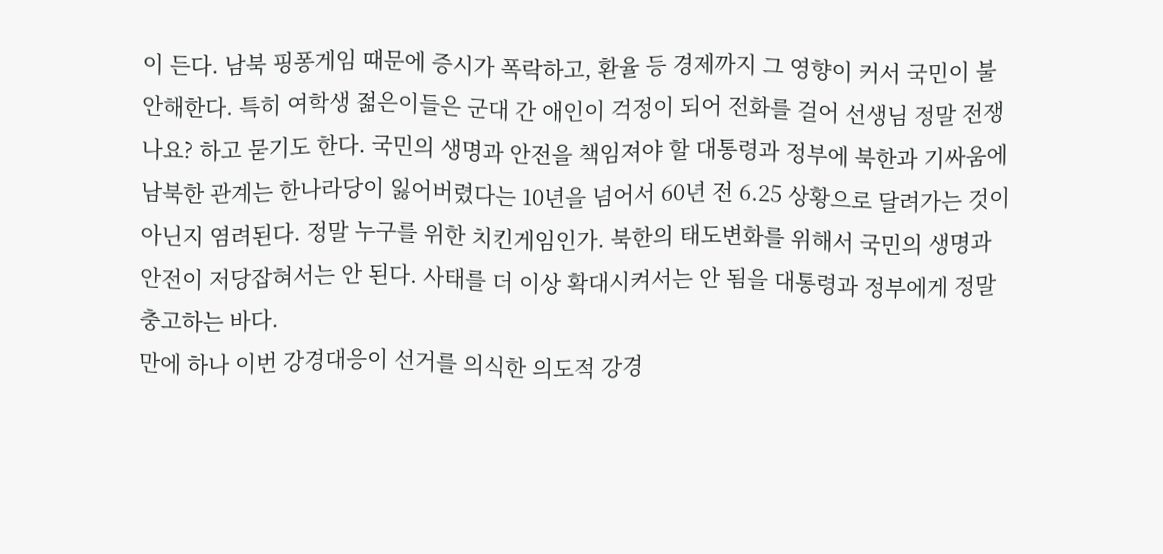이 든다. 남북 핑퐁게임 때문에 증시가 폭락하고, 환율 등 경제까지 그 영향이 커서 국민이 불안해한다. 특히 여학생 젊은이들은 군대 간 애인이 걱정이 되어 전화를 걸어 선생님 정말 전쟁나요? 하고 묻기도 한다. 국민의 생명과 안전을 책임져야 할 대통령과 정부에 북한과 기싸움에 남북한 관계는 한나라당이 잃어버렸다는 10년을 넘어서 60년 전 6.25 상황으로 달려가는 것이 아닌지 염려된다. 정말 누구를 위한 치킨게임인가. 북한의 태도변화를 위해서 국민의 생명과 안전이 저당잡혀서는 안 된다. 사태를 더 이상 확대시켜서는 안 됨을 대통령과 정부에게 정말 충고하는 바다.
만에 하나 이번 강경대응이 선거를 의식한 의도적 강경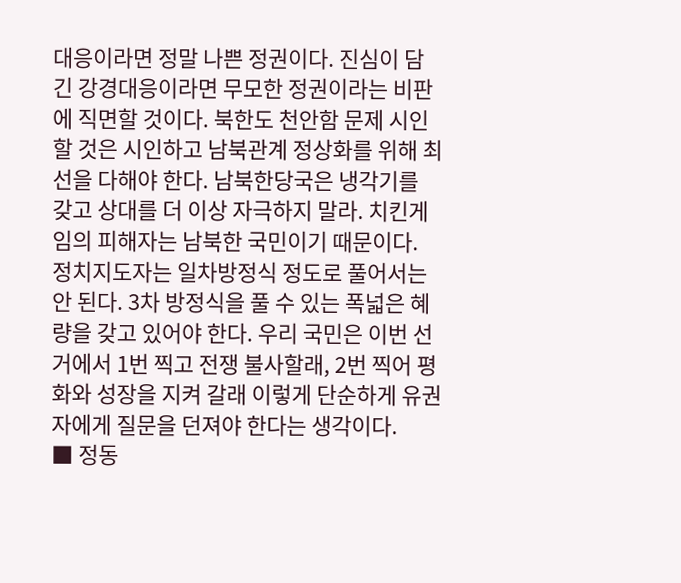대응이라면 정말 나쁜 정권이다. 진심이 담긴 강경대응이라면 무모한 정권이라는 비판에 직면할 것이다. 북한도 천안함 문제 시인할 것은 시인하고 남북관계 정상화를 위해 최선을 다해야 한다. 남북한당국은 냉각기를 갖고 상대를 더 이상 자극하지 말라. 치킨게임의 피해자는 남북한 국민이기 때문이다. 정치지도자는 일차방정식 정도로 풀어서는 안 된다. 3차 방정식을 풀 수 있는 폭넓은 혜량을 갖고 있어야 한다. 우리 국민은 이번 선거에서 1번 찍고 전쟁 불사할래, 2번 찍어 평화와 성장을 지켜 갈래 이렇게 단순하게 유권자에게 질문을 던져야 한다는 생각이다.
■ 정동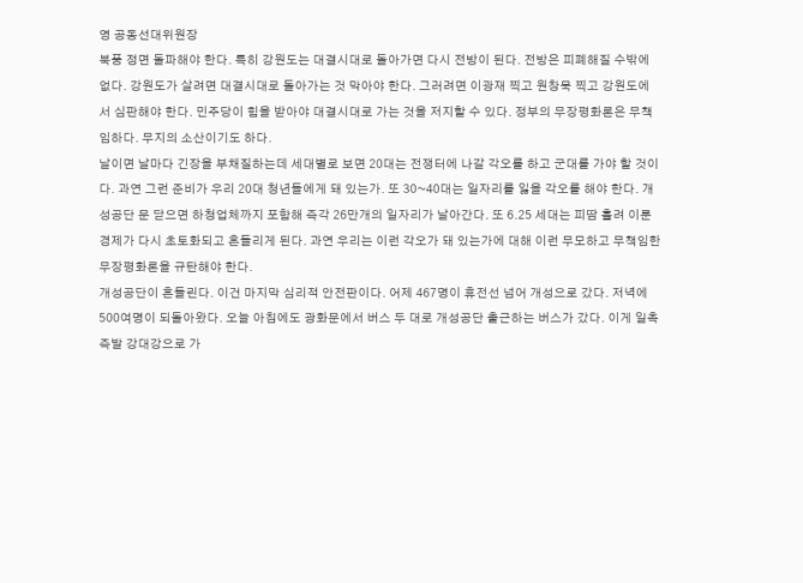영 공동선대위원장
북풍 정면 돌파해야 한다. 특히 강원도는 대결시대로 돌아가면 다시 전방이 된다. 전방은 피폐해질 수밖에 없다. 강원도가 살려면 대결시대로 돌아가는 것 막아야 한다. 그러려면 이광재 찍고 원창묵 찍고 강원도에서 심판해야 한다. 민주당이 힘을 받아야 대결시대로 가는 것을 저지할 수 있다. 정부의 무장평화론은 무책임하다. 무지의 소산이기도 하다.
날이면 날마다 긴장을 부채질하는데 세대별로 보면 20대는 전쟁터에 나갈 각오를 하고 군대를 가야 할 것이다. 과연 그런 준비가 우리 20대 청년들에게 돼 있는가. 또 30~40대는 일자리를 잃을 각오를 해야 한다. 개성공단 문 닫으면 하청업체까지 포함해 즉각 26만개의 일자리가 날아간다. 또 6.25 세대는 피땀 흘려 이룬 경제가 다시 초토화되고 흔들리게 된다. 과연 우리는 이런 각오가 돼 있는가에 대해 이런 무모하고 무책임한 무장평화론을 규탄해야 한다.
개성공단이 흔들린다. 이건 마지막 심리적 안전판이다. 어제 467명이 휴전선 넘어 개성으로 갔다. 저녁에 500여명이 되돌아왔다. 오늘 아침에도 광화문에서 버스 두 대로 개성공단 출근하는 버스가 갔다. 이게 일촉즉발 강대강으로 가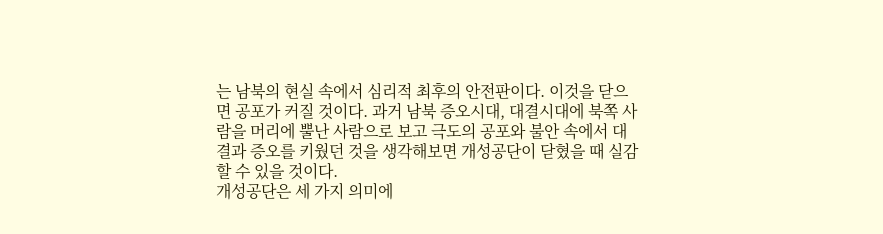는 남북의 현실 속에서 심리적 최후의 안전판이다. 이것을 닫으면 공포가 커질 것이다. 과거 남북 증오시대, 대결시대에 북쪽 사람을 머리에 뿔난 사람으로 보고 극도의 공포와 불안 속에서 대결과 증오를 키웠던 것을 생각해보면 개성공단이 닫혔을 때 실감할 수 있을 것이다.
개성공단은 세 가지 의미에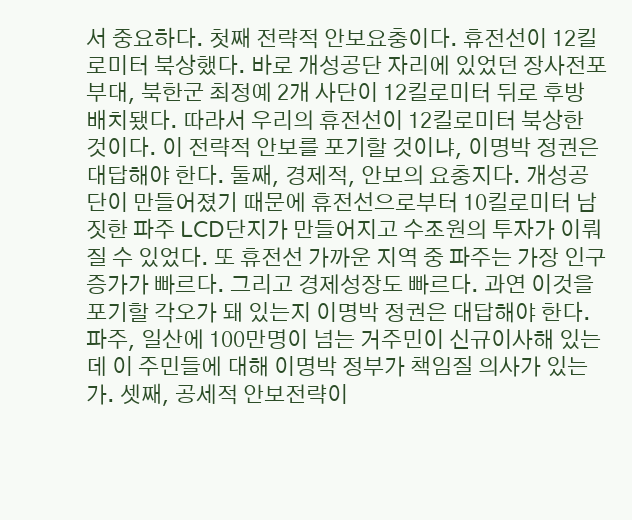서 중요하다. 첫째 전략적 안보요충이다. 휴전선이 12킬로미터 북상했다. 바로 개성공단 자리에 있었던 장사전포부대, 북한군 최정예 2개 사단이 12킬로미터 뒤로 후방 배치됐다. 따라서 우리의 휴전선이 12킬로미터 북상한 것이다. 이 전략적 안보를 포기할 것이냐, 이명박 정권은 대답해야 한다. 둘째, 경제적, 안보의 요충지다. 개성공단이 만들어졌기 때문에 휴전선으로부터 10킬로미터 남짓한 파주 LCD단지가 만들어지고 수조원의 투자가 이뤄질 수 있었다. 또 휴전선 가까운 지역 중 파주는 가장 인구증가가 빠르다. 그리고 경제성장도 빠르다. 과연 이것을 포기할 각오가 돼 있는지 이명박 정권은 대답해야 한다. 파주, 일산에 100만명이 넘는 거주민이 신규이사해 있는데 이 주민들에 대해 이명박 정부가 책임질 의사가 있는가. 셋째, 공세적 안보전략이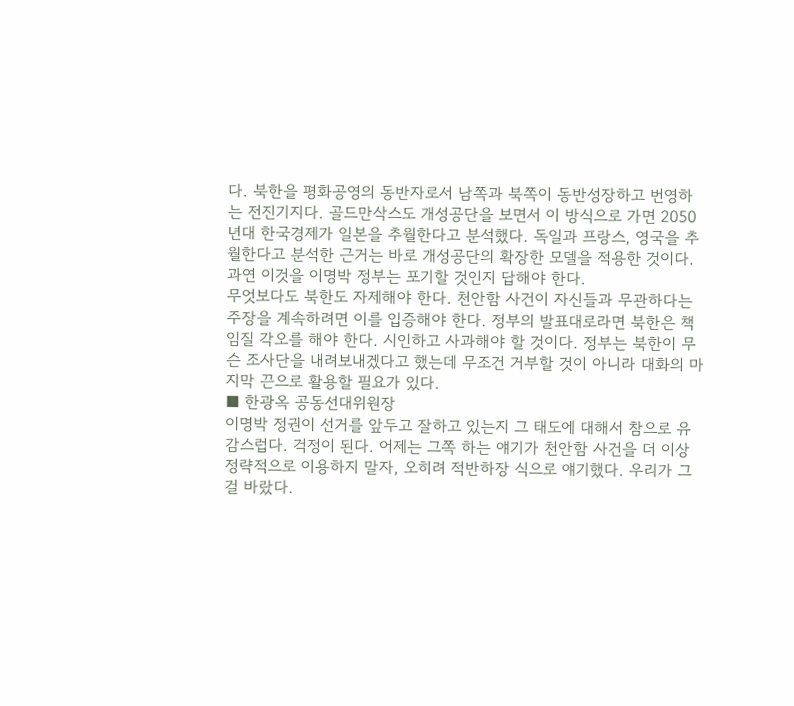다. 북한을 평화공영의 동반자로서 남쪽과 북쪽이 동반성장하고 번영하는 전진기지다. 골드만삭스도 개성공단을 보면서 이 방식으로 가면 2050년대 한국경제가 일본을 추월한다고 분석했다. 독일과 프랑스, 영국을 추월한다고 분석한 근거는 바로 개성공단의 확장한 모델을 적용한 것이다. 과연 이것을 이명박 정부는 포기할 것인지 답해야 한다.
무엇보다도 북한도 자제해야 한다. 천안함 사건이 자신들과 무관하다는 주장을 계속하려면 이를 입증해야 한다. 정부의 발표대로라면 북한은 책임질 각오를 해야 한다. 시인하고 사과해야 할 것이다. 정부는 북한이 무슨 조사단을 내려보내겠다고 했는데 무조건 거부할 것이 아니라 대화의 마지막 끈으로 활용할 필요가 있다.
■ 한광옥 공동선대위원장
이명박 정권이 선거를 앞두고 잘하고 있는지 그 태도에 대해서 참으로 유감스럽다. 걱정이 된다. 어제는 그쪽 하는 얘기가 천안함 사건을 더 이상 정략적으로 이용하지 말자, 오히려 적반하장 식으로 얘기했다. 우리가 그걸 바랐다.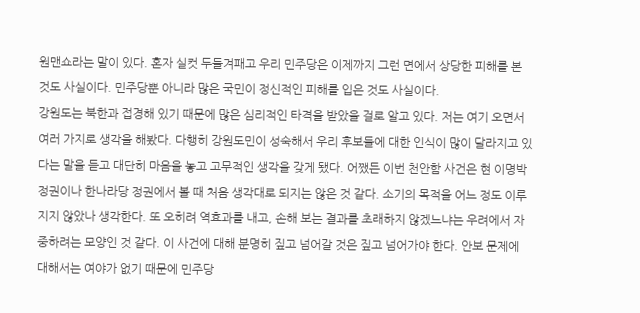원맨쇼라는 말이 있다. 혼자 실컷 두들겨패고 우리 민주당은 이제까지 그런 면에서 상당한 피해를 본 것도 사실이다. 민주당뿐 아니라 많은 국민이 정신적인 피해를 입은 것도 사실이다.
강원도는 북한과 접경해 있기 때문에 많은 심리적인 타격을 받았을 걸로 알고 있다. 저는 여기 오면서 여러 가지로 생각을 해봤다. 다행히 강원도민이 성숙해서 우리 후보들에 대한 인식이 많이 달라지고 있다는 말을 듣고 대단히 마음을 놓고 고무적인 생각을 갖게 됐다. 어쨌든 이번 천안함 사건은 현 이명박 정권이나 한나라당 정권에서 볼 때 처음 생각대로 되지는 않은 것 같다. 소기의 목적을 어느 정도 이루지지 않았나 생각한다. 또 오히려 역효과를 내고, 손해 보는 결과를 초래하지 않겠느냐는 우려에서 자중하려는 모양인 것 같다. 이 사건에 대해 분명히 짚고 넘어갈 것은 짚고 넘어가야 한다. 안보 문제에 대해서는 여야가 없기 때문에 민주당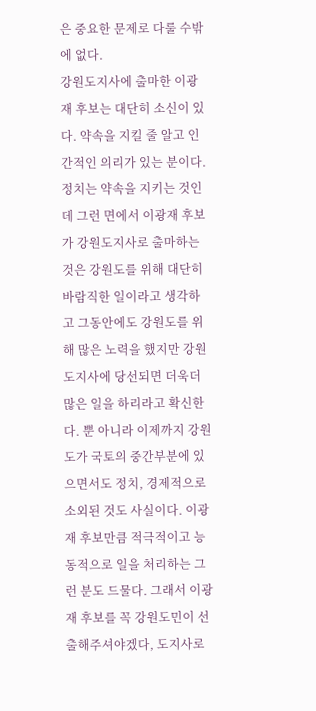은 중요한 문제로 다룰 수밖에 없다.
강원도지사에 출마한 이광재 후보는 대단히 소신이 있다. 약속을 지킬 줄 알고 인간적인 의리가 있는 분이다. 정치는 약속을 지키는 것인데 그런 면에서 이광재 후보가 강원도지사로 출마하는 것은 강원도를 위해 대단히 바람직한 일이라고 생각하고 그동안에도 강원도를 위해 많은 노력을 했지만 강원도지사에 당선되면 더욱더 많은 일을 하리라고 확신한다. 뿐 아니라 이제까지 강원도가 국토의 중간부분에 있으면서도 정치, 경제적으로 소외된 것도 사실이다. 이광재 후보만큼 적극적이고 능동적으로 일을 처리하는 그런 분도 드물다. 그래서 이광재 후보를 꼭 강원도민이 선출해주셔야겠다, 도지사로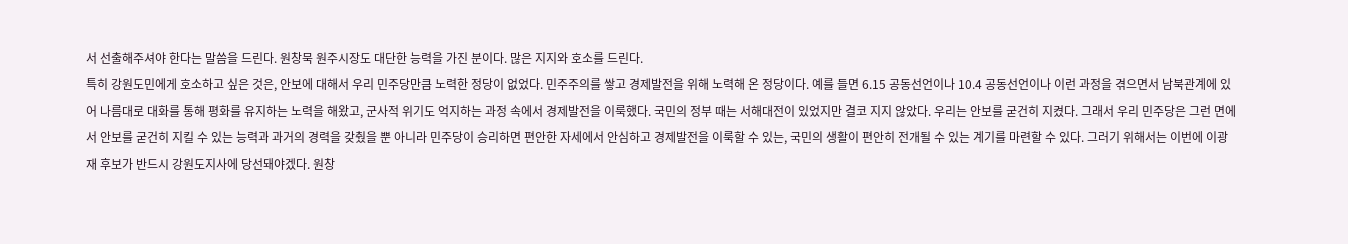서 선출해주셔야 한다는 말씀을 드린다. 원창묵 원주시장도 대단한 능력을 가진 분이다. 많은 지지와 호소를 드린다.
특히 강원도민에게 호소하고 싶은 것은, 안보에 대해서 우리 민주당만큼 노력한 정당이 없었다. 민주주의를 쌓고 경제발전을 위해 노력해 온 정당이다. 예를 들면 6.15 공동선언이나 10.4 공동선언이나 이런 과정을 겪으면서 남북관계에 있어 나름대로 대화를 통해 평화를 유지하는 노력을 해왔고, 군사적 위기도 억지하는 과정 속에서 경제발전을 이룩했다. 국민의 정부 때는 서해대전이 있었지만 결코 지지 않았다. 우리는 안보를 굳건히 지켰다. 그래서 우리 민주당은 그런 면에서 안보를 굳건히 지킬 수 있는 능력과 과거의 경력을 갖췄을 뿐 아니라 민주당이 승리하면 편안한 자세에서 안심하고 경제발전을 이룩할 수 있는, 국민의 생활이 편안히 전개될 수 있는 계기를 마련할 수 있다. 그러기 위해서는 이번에 이광재 후보가 반드시 강원도지사에 당선돼야겠다. 원창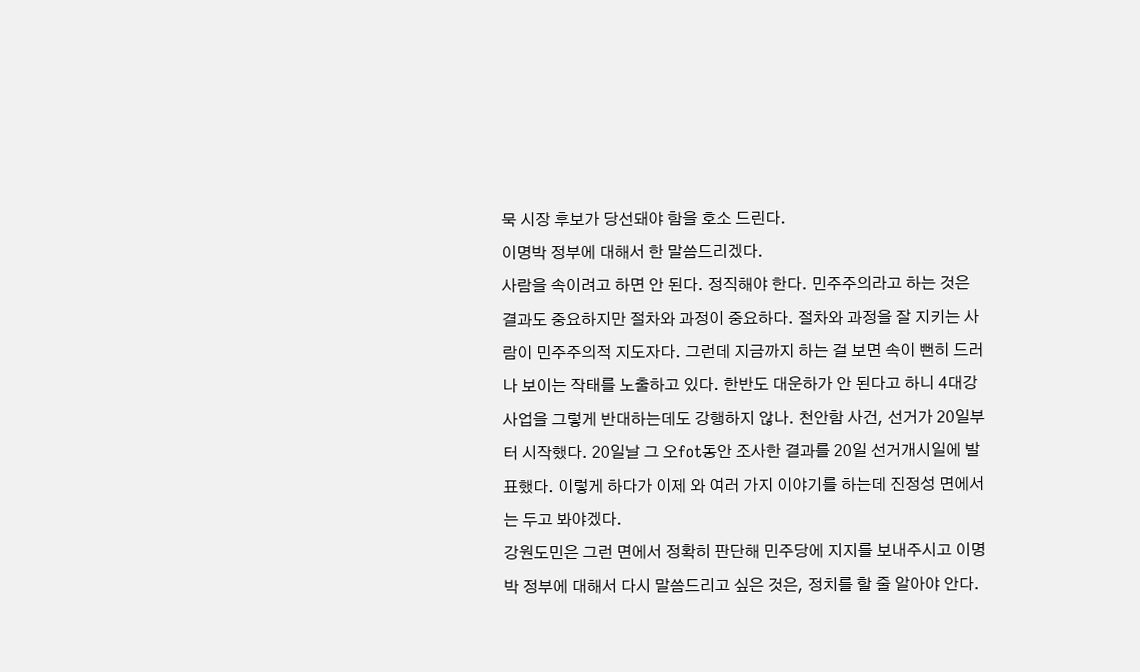묵 시장 후보가 당선돼야 함을 호소 드린다.
이명박 정부에 대해서 한 말씀드리겠다.
사람을 속이려고 하면 안 된다. 정직해야 한다. 민주주의라고 하는 것은 결과도 중요하지만 절차와 과정이 중요하다. 절차와 과정을 잘 지키는 사람이 민주주의적 지도자다. 그런데 지금까지 하는 걸 보면 속이 뻔히 드러나 보이는 작태를 노출하고 있다. 한반도 대운하가 안 된다고 하니 4대강 사업을 그렇게 반대하는데도 강행하지 않나. 천안함 사건, 선거가 20일부터 시작했다. 20일날 그 오fot동안 조사한 결과를 20일 선거개시일에 발표했다. 이렇게 하다가 이제 와 여러 가지 이야기를 하는데 진정성 면에서는 두고 봐야겠다.
강원도민은 그런 면에서 정확히 판단해 민주당에 지지를 보내주시고 이명박 정부에 대해서 다시 말씀드리고 싶은 것은, 정치를 할 줄 알아야 안다.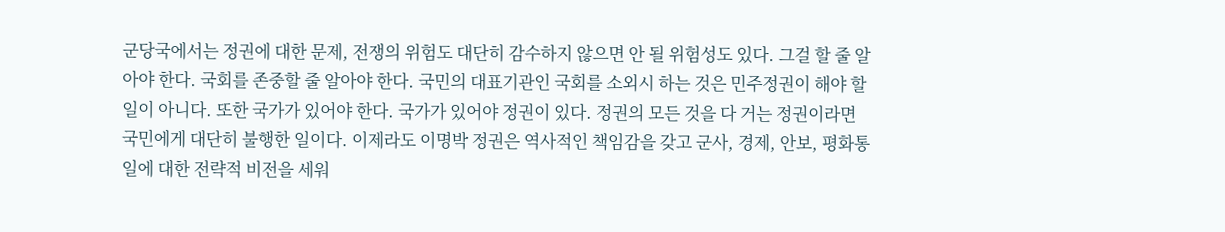군당국에서는 정권에 대한 문제, 전쟁의 위험도 대단히 감수하지 않으면 안 될 위험성도 있다. 그걸 할 줄 알아야 한다. 국회를 존중할 줄 알아야 한다. 국민의 대표기관인 국회를 소외시 하는 것은 민주정권이 해야 할 일이 아니다. 또한 국가가 있어야 한다. 국가가 있어야 정권이 있다. 정권의 모든 것을 다 거는 정권이라면 국민에게 대단히 불행한 일이다. 이제라도 이명박 정권은 역사적인 책임감을 갖고 군사, 경제, 안보, 평화통일에 대한 전략적 비전을 세워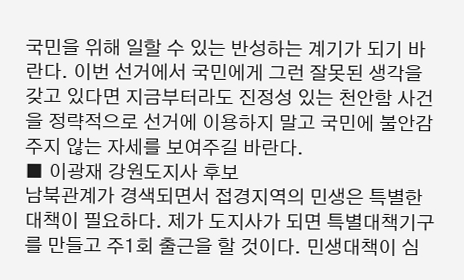국민을 위해 일할 수 있는 반성하는 계기가 되기 바란다. 이번 선거에서 국민에게 그런 잘못된 생각을 갖고 있다면 지금부터라도 진정성 있는 천안함 사건을 정략적으로 선거에 이용하지 말고 국민에 불안감 주지 않는 자세를 보여주길 바란다.
■ 이광재 강원도지사 후보
남북관계가 경색되면서 접경지역의 민생은 특별한 대책이 필요하다. 제가 도지사가 되면 특별대책기구를 만들고 주1회 출근을 할 것이다. 민생대책이 심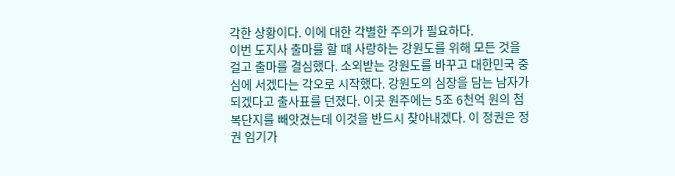각한 상황이다. 이에 대한 각별한 주의가 필요하다.
이번 도지사 출마를 할 때 사랑하는 강원도를 위해 모든 것을 걸고 출마를 결심했다. 소외받는 강원도를 바꾸고 대한민국 중심에 서겠다는 각오로 시작했다. 강원도의 심장을 담는 남자가 되겠다고 출사표를 던졌다. 이곳 원주에는 5조 6천억 원의 첨복단지를 빼앗겼는데 이것을 반드시 찾아내겠다. 이 정권은 정권 임기가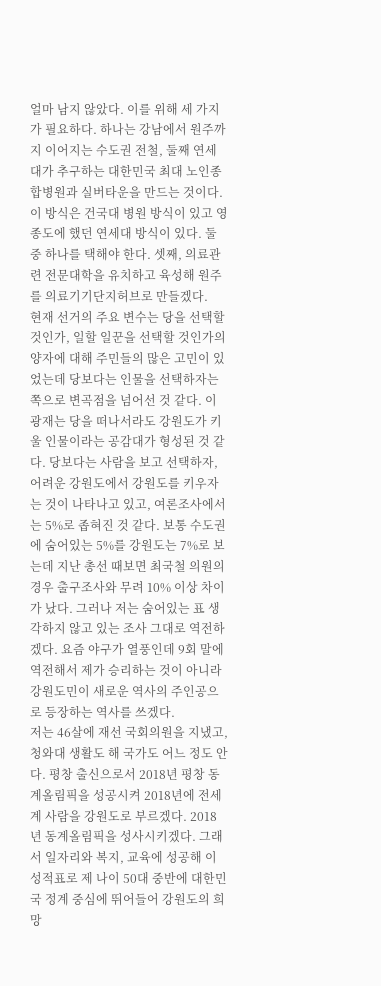얼마 남지 않았다. 이를 위해 세 가지가 필요하다. 하나는 강남에서 원주까지 이어지는 수도권 전철, 둘째 연세대가 추구하는 대한민국 최대 노인종합병원과 실버타운을 만드는 것이다. 이 방식은 건국대 병원 방식이 있고 영종도에 했던 연세대 방식이 있다. 둘 중 하나를 택해야 한다. 셋째, 의료관련 전문대학을 유치하고 육성해 원주를 의료기기단지허브로 만들겠다.
현재 선거의 주요 변수는 당을 선택할 것인가, 일할 일꾼을 선택할 것인가의 양자에 대해 주민들의 많은 고민이 있었는데 당보다는 인물을 선택하자는 쪽으로 변곡점을 넘어선 것 같다. 이광재는 당을 떠나서라도 강원도가 키울 인물이라는 공감대가 형성된 것 같다. 당보다는 사람을 보고 선택하자, 어려운 강원도에서 강원도를 키우자는 것이 나타나고 있고, 여론조사에서는 5%로 좁혀진 것 같다. 보통 수도권에 숨어있는 5%를 강원도는 7%로 보는데 지난 총선 때보면 최국철 의원의 경우 출구조사와 무려 10% 이상 차이가 났다. 그러나 저는 숨어있는 표 생각하지 않고 있는 조사 그대로 역전하겠다. 요즘 야구가 열풍인데 9회 말에 역전해서 제가 승리하는 것이 아니라 강원도민이 새로운 역사의 주인공으로 등장하는 역사를 쓰겠다.
저는 46살에 재선 국회의원을 지냈고, 청와대 생활도 해 국가도 어느 정도 안다. 평창 출신으로서 2018년 평창 동계올림픽을 성공시켜 2018년에 전세계 사람을 강원도로 부르겠다. 2018년 동계올림픽을 성사시키겠다. 그래서 일자리와 복지, 교육에 성공해 이 성적표로 제 나이 50대 중반에 대한민국 정계 중심에 뛰어들어 강원도의 희망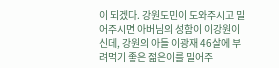이 되겠다. 강원도민이 도와주시고 밀어주시면 아버님의 성함이 이강원이신데, 강원의 아들 이광재 46살에 부려먹기 좋은 젊은이를 밀어주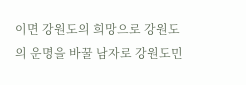이면 강원도의 희망으로 강원도의 운명을 바꿀 남자로 강원도민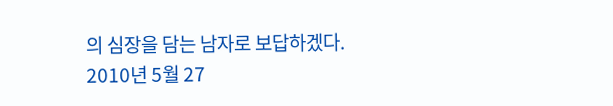의 심장을 담는 남자로 보답하겠다.
2010년 5월 27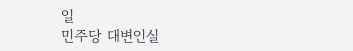일
민주당 대변인실